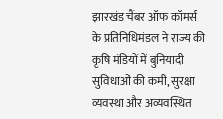झारखंड चैंबर ऑफ कॉमर्स के प्रतिनिधिमंडल ने राज्य की कृषि मंडियों में बुनियादी सुविधाओं की कमी, सुरक्षा व्यवस्था और अव्यवस्थित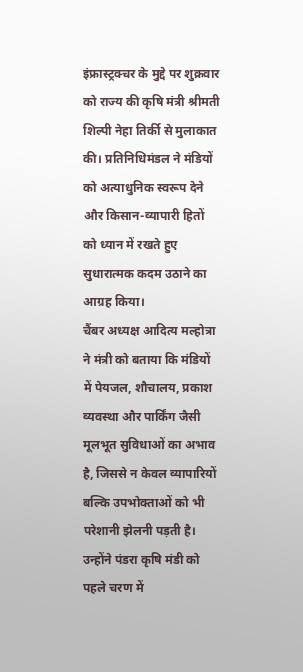इंफ्रास्ट्रक्चर के मुद्दे पर शुक्रवार को राज्य की कृषि मंत्री श्रीमती शिल्पी नेहा तिर्की से मुलाकात की। प्रतिनिधिमंडल ने मंडियों को अत्याधुनिक स्वरूप देने और किसान-व्यापारी हितों को ध्यान में रखते हुए सुधारात्मक कदम उठाने का आग्रह किया।
चैंबर अध्यक्ष आदित्य मल्होत्रा ने मंत्री को बताया कि मंडियों में पेयजल, शौचालय, प्रकाश व्यवस्था और पार्किंग जैसी मूलभूत सुविधाओं का अभाव है, जिससे न केवल व्यापारियों बल्कि उपभोक्ताओं को भी परेशानी झेलनी पड़ती है। उन्होंने पंडरा कृषि मंडी को पहले चरण में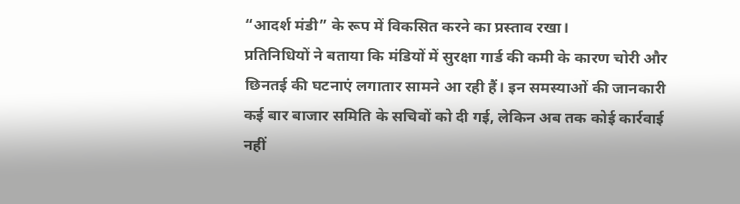“आदर्श मंडी” के रूप में विकसित करने का प्रस्ताव रखा।
प्रतिनिधियों ने बताया कि मंडियों में सुरक्षा गार्ड की कमी के कारण चोरी और छिनतई की घटनाएं लगातार सामने आ रही हैं। इन समस्याओं की जानकारी कई बार बाजार समिति के सचिवों को दी गई, लेकिन अब तक कोई कार्रवाई नहीं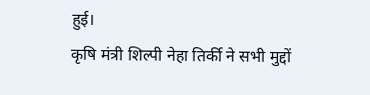हुई।
कृषि मंत्री शिल्पी नेहा तिर्की ने सभी मुद्दों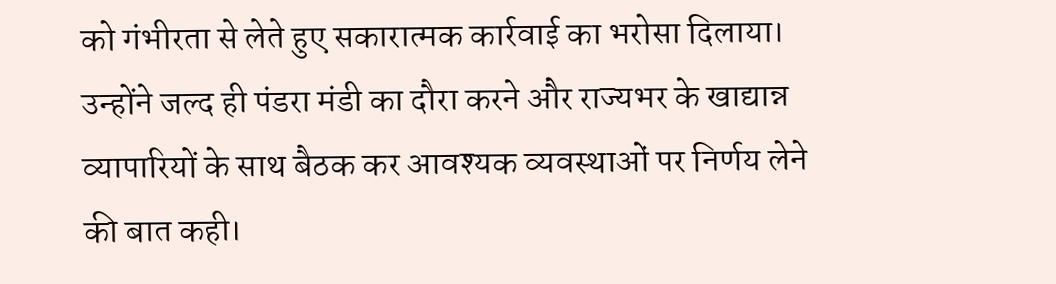को गंभीरता से लेते हुए सकारात्मक कार्रवाई का भरोसा दिलाया। उन्होंने जल्द ही पंडरा मंडी का दौरा करने और राज्यभर के खाद्यान्न व्यापारियों के साथ बैठक कर आवश्यक व्यवस्थाओं पर निर्णय लेने की बात कही।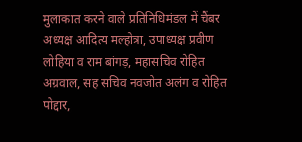मुलाकात करने वाले प्रतिनिधिमंडल में चैंबर अध्यक्ष आदित्य मल्होत्रा, उपाध्यक्ष प्रवीण लोहिया व राम बांगड़, महासचिव रोहित अग्रवाल, सह सचिव नवजोत अलंग व रोहित पोद्दार,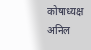कोषाध्यक्ष अनिल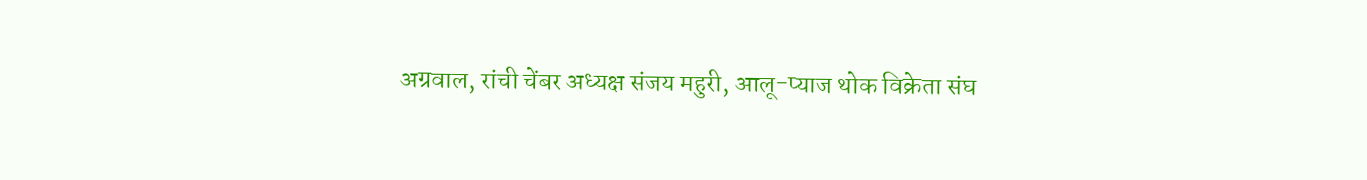अग्रवाल, रांची चेंबर अध्यक्ष संजय महुरी, आलू-प्याज थोक विक्रेता संघ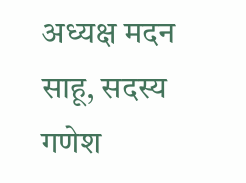अध्यक्ष मदन साहू, सदस्य गणेश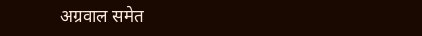अग्रवाल समेत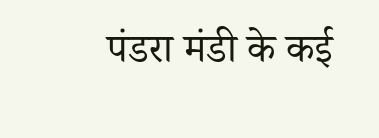पंडरा मंडी के कई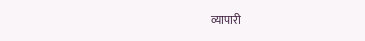व्यापारी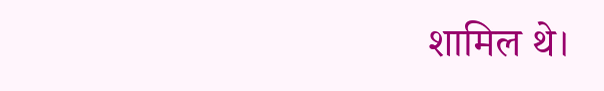शामिल थे।